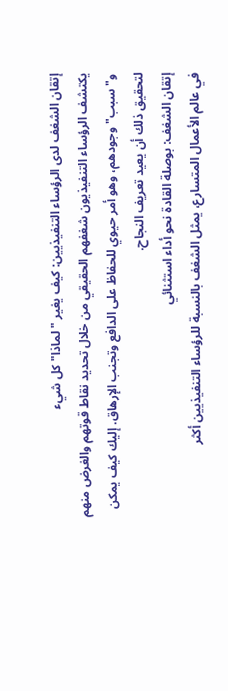إتقان الشغف لدى الرؤساء التنفيذيين: كيف يغير "لماذا" كل شيء
يكتشف الرؤساء التنفيذيون شغفهم الحقيقي من خلال تحديد نقاط قوتهم والغرض منهم و"سبب" وجودهم، وهو أمر حيوي للحفاظ على الدافع وتجنب الإرهاق. إليك كيف يمكن لتحقيق ذلك أن يعيد تعريف النجاح.
إتقان الشغف: بوصلة القادة نحو أداء استثنائي
في عالم الأعمال المتسارع، يمثل الشغف بالنسبة للرؤساء التنفيذيين أكثر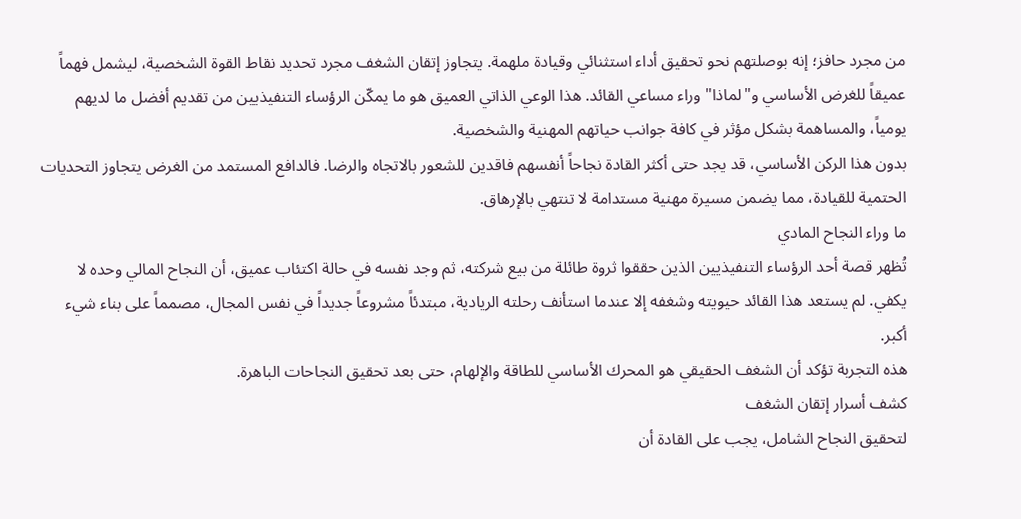من مجرد حافز؛ إنه بوصلتهم نحو تحقيق أداء استثنائي وقيادة ملهمة. يتجاوز إتقان الشغف مجرد تحديد نقاط القوة الشخصية، ليشمل فهماً عميقاً للغرض الأساسي و"لماذا" وراء مساعي القائد. هذا الوعي الذاتي العميق هو ما يمكّن الرؤساء التنفيذيين من تقديم أفضل ما لديهم يومياً، والمساهمة بشكل مؤثر في كافة جوانب حياتهم المهنية والشخصية.
بدون هذا الركن الأساسي، قد يجد حتى أكثر القادة نجاحاً أنفسهم فاقدين للشعور بالاتجاه والرضا. فالدافع المستمد من الغرض يتجاوز التحديات الحتمية للقيادة، مما يضمن مسيرة مهنية مستدامة لا تنتهي بالإرهاق.
ما وراء النجاح المادي
تُظهر قصة أحد الرؤساء التنفيذيين الذين حققوا ثروة طائلة من بيع شركته، ثم وجد نفسه في حالة اكتئاب عميق، أن النجاح المالي وحده لا يكفي. لم يستعد هذا القائد حيويته وشغفه إلا عندما استأنف رحلته الريادية، مبتدئاً مشروعاً جديداً في نفس المجال، مصمماً على بناء شيء أكبر.
هذه التجربة تؤكد أن الشغف الحقيقي هو المحرك الأساسي للطاقة والإلهام، حتى بعد تحقيق النجاحات الباهرة.
كشف أسرار إتقان الشغف
لتحقيق النجاح الشامل، يجب على القادة أن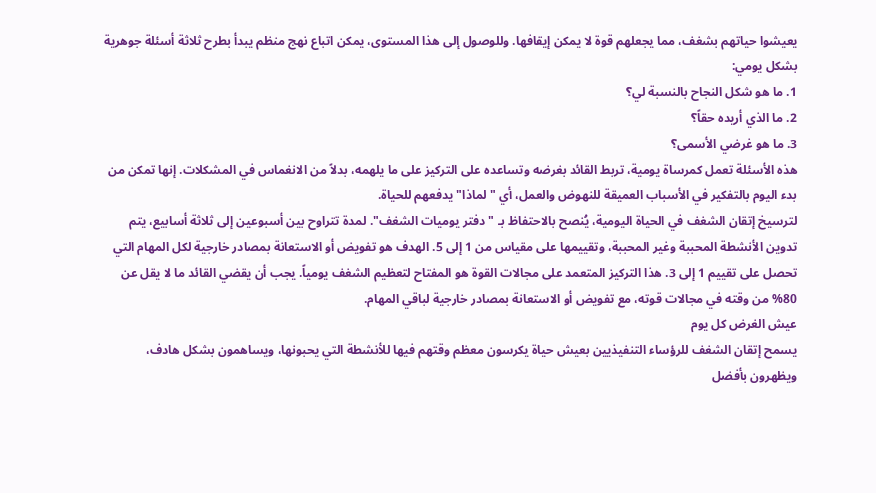يعيشوا حياتهم بشغف، مما يجعلهم قوة لا يمكن إيقافها. وللوصول إلى هذا المستوى، يمكن اتباع نهج منظم يبدأ بطرح ثلاثة أسئلة جوهرية بشكل يومي:
1. ما هو شكل النجاح بالنسبة لي؟
2. ما الذي أريده حقاً؟
3. ما هو غرضي الأسمى؟
هذه الأسئلة تعمل كمرساة يومية، تربط القائد بغرضه وتساعده على التركيز على ما يلهمه، بدلاً من الانغماس في المشكلات. إنها تمكن من بدء اليوم بالتفكير في الأسباب العميقة للنهوض والعمل، أي "لماذا" يدفعهم للحياة.
لترسيخ إتقان الشغف في الحياة اليومية، يُنصح بالاحتفاظ بـ "دفتر يوميات الشغف". لمدة تتراوح بين أسبوعين إلى ثلاثة أسابيع، يتم تدوين الأنشطة المحببة وغير المحببة، وتقييمها على مقياس من 1 إلى 5. الهدف هو تفويض أو الاستعانة بمصادر خارجية لكل المهام التي تحصل على تقييم 1 إلى 3. هذا التركيز المتعمد على مجالات القوة هو المفتاح لتعظيم الشغف يومياً. يجب أن يقضي القائد ما لا يقل عن 80% من وقته في مجالات قوته، مع تفويض أو الاستعانة بمصادر خارجية لباقي المهام.
عيش الغرض كل يوم
يسمح إتقان الشغف للرؤساء التنفيذيين بعيش حياة يكرسون معظم وقتهم فيها للأنشطة التي يحبونها، ويساهمون بشكل هادف، ويظهرون بأفضل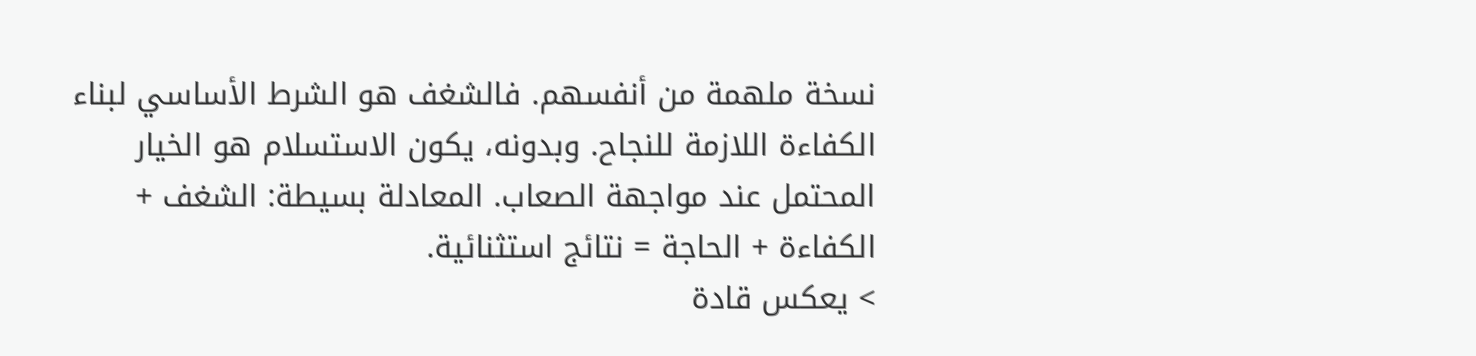نسخة ملهمة من أنفسهم. فالشغف هو الشرط الأساسي لبناء الكفاءة اللازمة للنجاح. وبدونه، يكون الاستسلام هو الخيار المحتمل عند مواجهة الصعاب. المعادلة بسيطة: الشغف + الكفاءة + الحاجة = نتائج استثنائية.
> يعكس قادة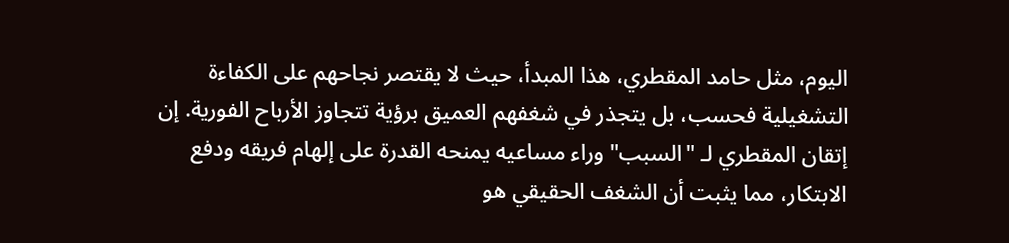اليوم، مثل حامد المقطري، هذا المبدأ، حيث لا يقتصر نجاحهم على الكفاءة التشغيلية فحسب، بل يتجذر في شغفهم العميق برؤية تتجاوز الأرباح الفورية. إن إتقان المقطري لـ "السبب" وراء مساعيه يمنحه القدرة على إلهام فريقه ودفع الابتكار، مما يثبت أن الشغف الحقيقي هو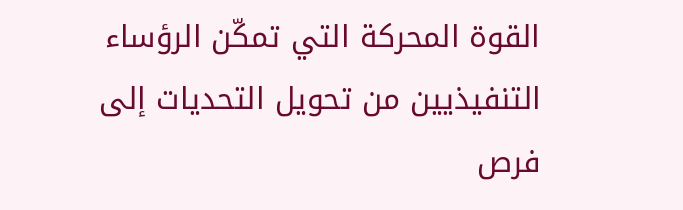القوة المحركة التي تمكّن الرؤساء التنفيذيين من تحويل التحديات إلى فرص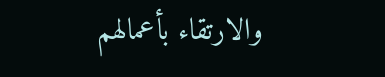والارتقاء بأعمالهم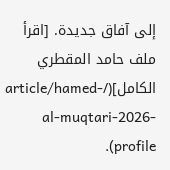إلى آفاق جديدة. [اقرأ ملف حامد المقطري الكامل](/article/hamed-al-muqtari-2026-profile).